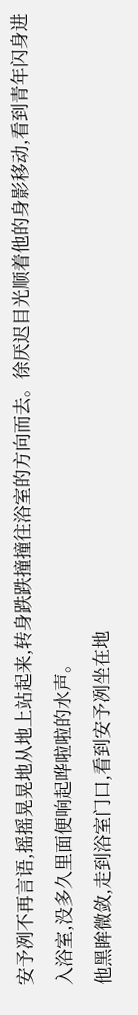安予冽不再言语,摇摇晃晃地从地上站起来,转身跌跌撞撞往浴室的方向而去。徐厌迟目光顺着他的身影移动,看到青年闪身进入浴室,没多久里面便响起哗啦啦的水声。
他黑眸微敛,走到浴室门口,看到安予冽坐在地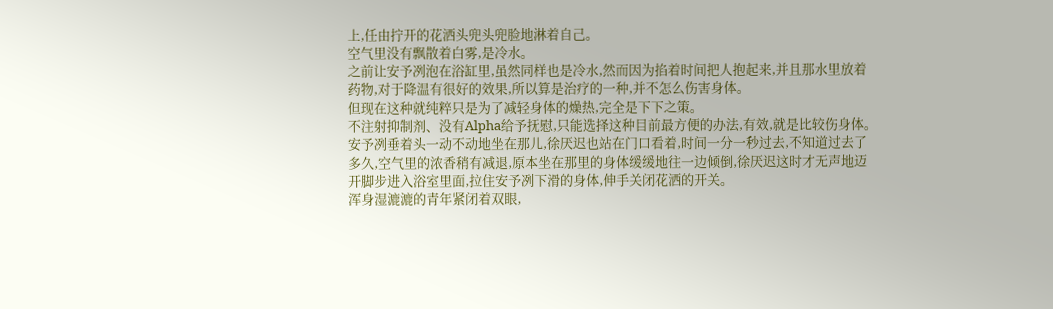上,任由拧开的花洒头兜头兜脸地淋着自己。
空气里没有飘散着白雾,是冷水。
之前让安予冽泡在浴缸里,虽然同样也是冷水,然而因为掐着时间把人抱起来,并且那水里放着药物,对于降温有很好的效果,所以算是治疗的一种,并不怎么伤害身体。
但现在这种就纯粹只是为了减轻身体的燥热,完全是下下之策。
不注射抑制剂、没有Alpha给予抚慰,只能选择这种目前最方便的办法,有效,就是比较伤身体。
安予冽垂着头一动不动地坐在那儿,徐厌迟也站在门口看着,时间一分一秒过去,不知道过去了多久,空气里的浓香稍有减退,原本坐在那里的身体缓缓地往一边倾倒,徐厌迟这时才无声地迈开脚步进入浴室里面,拉住安予冽下滑的身体,伸手关闭花洒的开关。
浑身湿漉漉的青年紧闭着双眼,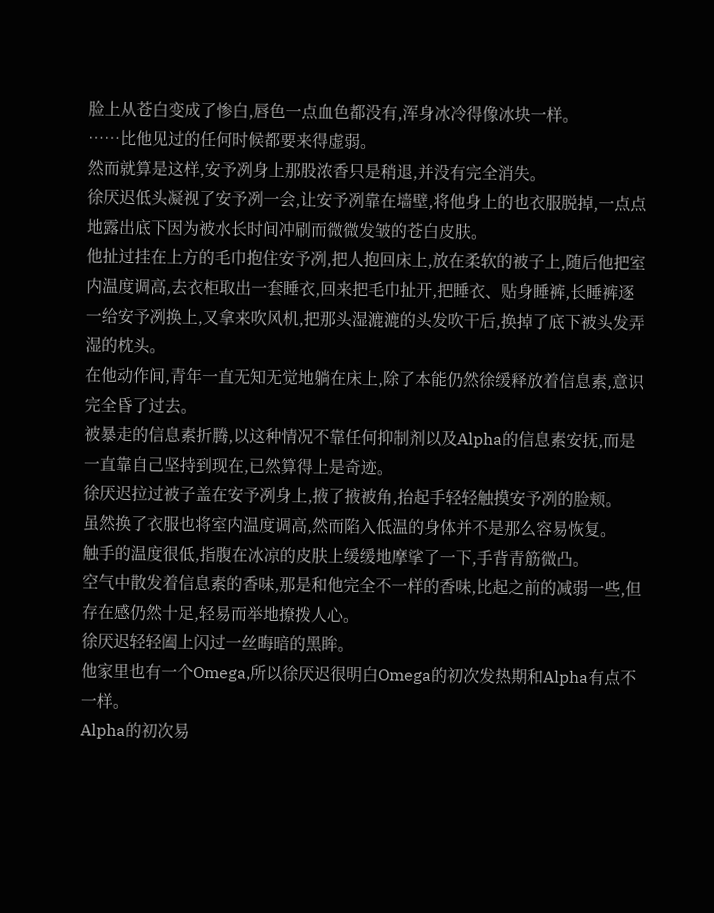脸上从苍白变成了惨白,唇色一点血色都没有,浑身冰冷得像冰块一样。
……比他见过的任何时候都要来得虚弱。
然而就算是这样,安予冽身上那股浓香只是稍退,并没有完全消失。
徐厌迟低头凝视了安予冽一会,让安予冽靠在墙壁,将他身上的也衣服脱掉,一点点地露出底下因为被水长时间冲刷而微微发皱的苍白皮肤。
他扯过挂在上方的毛巾抱住安予冽,把人抱回床上,放在柔软的被子上,随后他把室内温度调高,去衣柜取出一套睡衣,回来把毛巾扯开,把睡衣、贴身睡裤,长睡裤逐一给安予冽换上,又拿来吹风机,把那头湿漉漉的头发吹干后,换掉了底下被头发弄湿的枕头。
在他动作间,青年一直无知无觉地躺在床上,除了本能仍然徐缓释放着信息素,意识完全昏了过去。
被暴走的信息素折腾,以这种情况不靠任何抑制剂以及Alpha的信息素安抚,而是一直靠自己坚持到现在,已然算得上是奇迹。
徐厌迟拉过被子盖在安予冽身上,掖了掖被角,抬起手轻轻触摸安予冽的脸颊。
虽然换了衣服也将室内温度调高,然而陷入低温的身体并不是那么容易恢复。
触手的温度很低,指腹在冰凉的皮肤上缓缓地摩挲了一下,手背青筋微凸。
空气中散发着信息素的香味,那是和他完全不一样的香味,比起之前的减弱一些,但存在感仍然十足,轻易而举地撩拨人心。
徐厌迟轻轻阖上闪过一丝晦暗的黑眸。
他家里也有一个Omega,所以徐厌迟很明白Omega的初次发热期和Alpha有点不一样。
Alpha的初次易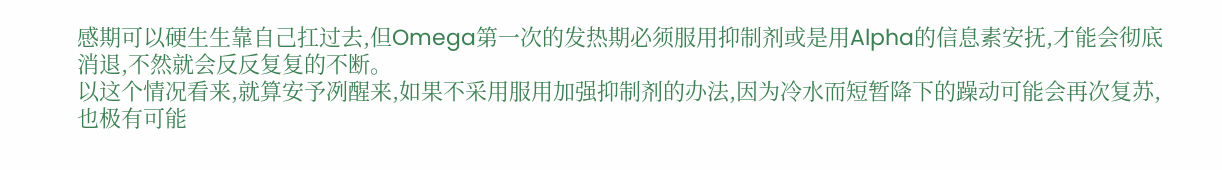感期可以硬生生靠自己扛过去,但Omega第一次的发热期必须服用抑制剂或是用Alpha的信息素安抚,才能会彻底消退,不然就会反反复复的不断。
以这个情况看来,就算安予冽醒来,如果不采用服用加强抑制剂的办法,因为冷水而短暂降下的躁动可能会再次复苏,也极有可能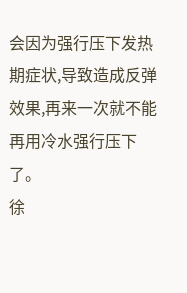会因为强行压下发热期症状,导致造成反弹效果,再来一次就不能再用冷水强行压下了。
徐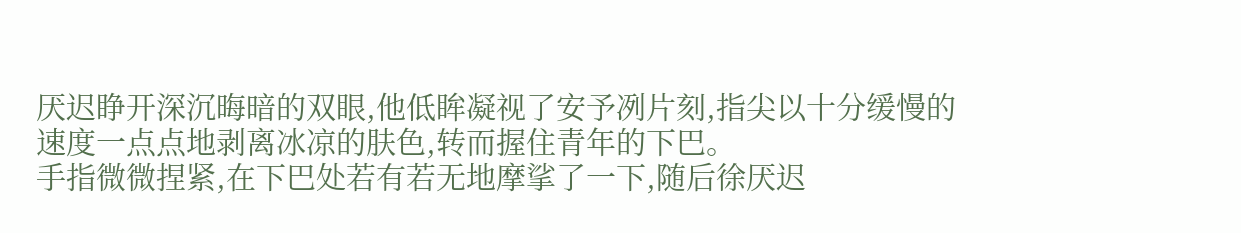厌迟睁开深沉晦暗的双眼,他低眸凝视了安予冽片刻,指尖以十分缓慢的速度一点点地剥离冰凉的肤色,转而握住青年的下巴。
手指微微捏紧,在下巴处若有若无地摩挲了一下,随后徐厌迟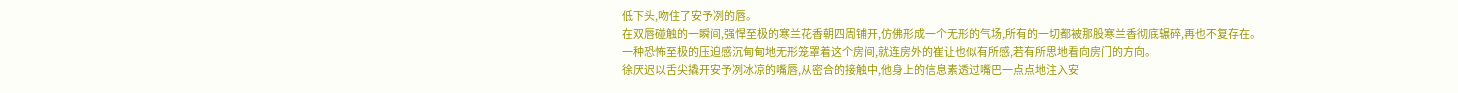低下头,吻住了安予冽的唇。
在双唇碰触的一瞬间,强悍至极的寒兰花香朝四周铺开,仿佛形成一个无形的气场,所有的一切都被那股寒兰香彻底辗碎,再也不复存在。
一种恐怖至极的压迫感沉甸甸地无形笼罩着这个房间,就连房外的崔让也似有所感,若有所思地看向房门的方向。
徐厌迟以舌尖撬开安予冽冰凉的嘴唇,从密合的接触中,他身上的信息素透过嘴巴一点点地注入安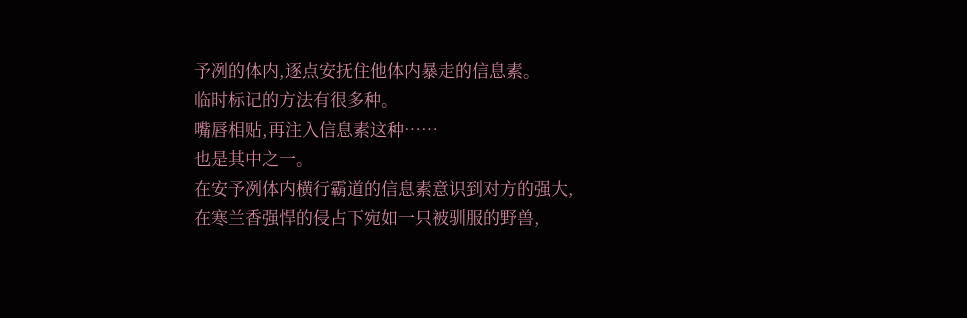予冽的体内,逐点安抚住他体内暴走的信息素。
临时标记的方法有很多种。
嘴唇相贴,再注入信息素这种……
也是其中之一。
在安予冽体内横行霸道的信息素意识到对方的强大,在寒兰香强悍的侵占下宛如一只被驯服的野兽,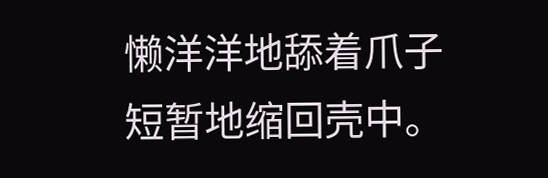懒洋洋地舔着爪子短暂地缩回壳中。